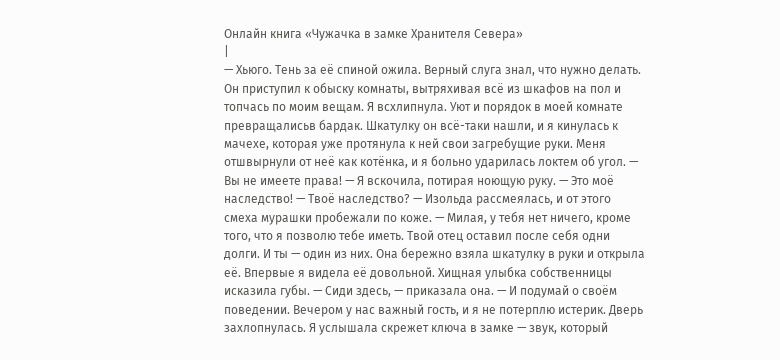Онлайн книга «Чужачка в замке Хранителя Севера»
|
— Хьюго. Тень за её спиной ожила. Верный слуга знал, что нужно делать. Он приступил к обыску комнаты, вытряхивая всё из шкафов на пол и топчась по моим вещам. Я всхлипнула. Уют и порядок в моей комнате превращалисьв бардак. Шкатулку он всё-таки нашли, и я кинулась к мачехе, которая уже протянула к ней свои загребущие руки. Меня отшвырнули от неё как котёнка, и я больно ударилась локтем об угол. — Вы не имеете права! — Я вскочила, потирая ноющую руку. — Это моё наследство! — Твоё наследство? — Изольда рассмеялась, и от этого смеха мурашки пробежали по коже. — Милая, у тебя нет ничего, кроме того, что я позволю тебе иметь. Твой отец оставил после себя одни долги. И ты — один из них. Она бережно взяла шкатулку в руки и открыла её. Впервые я видела её довольной. Хищная улыбка собственницы исказила губы. — Сиди здесь, — приказала она. — И подумай о своём поведении. Вечером у нас важный гость, и я не потерплю истерик. Дверь захлопнулась. Я услышала скрежет ключа в замке — звук, который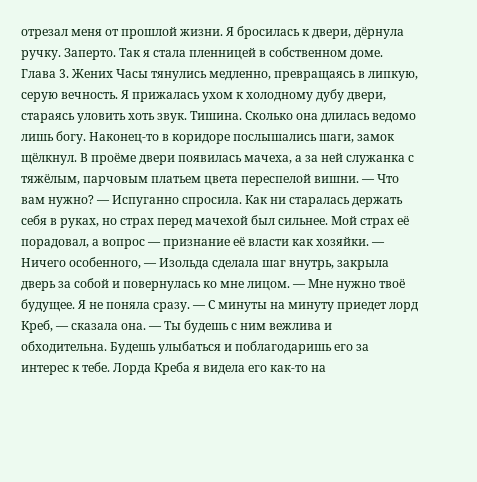отрезал меня от прошлой жизни. Я бросилась к двери, дёрнула ручку. Заперто. Так я стала пленницей в собственном доме. Глава 3. Жених Часы тянулись медленно, превращаясь в липкую, серую вечность. Я прижалась ухом к холодному дубу двери, стараясь уловить хоть звук. Тишина. Сколько она длилась ведомо лишь богу. Наконец-то в коридоре послышались шаги, замок щёлкнул. В проёме двери появилась мачеха, а за ней служанка с тяжёлым, парчовым платьем цвета переспелой вишни. — Что вам нужно? — Испуганно спросила. Как ни старалась держать себя в руках, но страх перед мачехой был сильнее. Мой страх её порадовал, а вопрос — признание её власти как хозяйки. — Ничего особенного, — Изольда сделала шаг внутрь, закрыла дверь за собой и повернулась ко мне лицом. — Мне нужно твоё будущее. Я не поняла сразу. — С минуты на минуту приедет лорд Креб, — сказала она. — Ты будешь с ним вежлива и обходительна. Будешь улыбаться и поблагодаришь его за интерес к тебе. Лорда Креба я видела его как-то на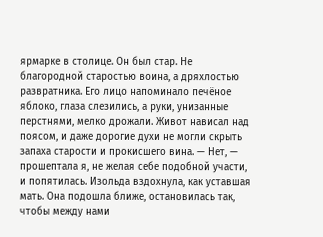ярмарке в столице. Он был стар. Не благородной старостью воина, а дряхлостью развратника. Его лицо напоминало печёное яблоко, глаза слезились, а руки, унизанные перстнями, мелко дрожали. Живот нависал над поясом, и даже дорогие духи не могли скрыть запаха старости и прокисшего вина. — Нет, — прошептала я, не желая себе подобной участи, и попятилась. Изольда вздохнула, как уставшая мать. Она подошла ближе, остановилась так, чтобы между нами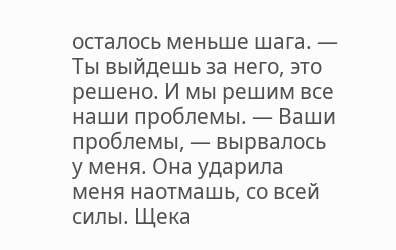осталось меньше шага. — Ты выйдешь за него, это решено. И мы решим все наши проблемы. — Ваши проблемы, — вырвалось у меня. Она ударила меня наотмашь, со всей силы. Щека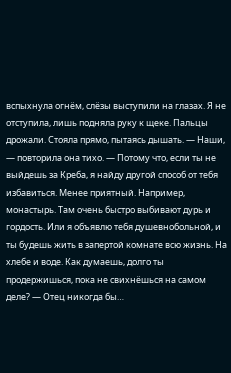вспыхнула огнём, слёзы выступили на глазах. Я не отступила, лишь подняла руку к щеке. Пальцы дрожали. Стояла прямо, пытаясь дышать. — Наши, — повторила она тихо. — Потому что, если ты не выйдешь за Креба, я найду другой способ от тебя избавиться. Менее приятный. Например, монастырь. Там очень быстро выбивают дурь и гордость. Или я объявлю тебя душевнобольной, и ты будешь жить в запертой комнате всю жизнь. На хлебе и воде. Как думаешь, долго ты продержишься, пока не свихнёшься на самом деле? — Отец никогда бы…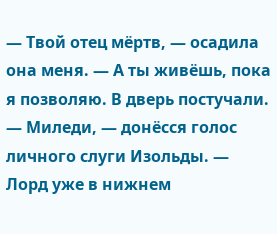— Твой отец мёртв, — осадила она меня. — А ты живёшь, пока я позволяю. В дверь постучали. — Миледи, — донёсся голос личного слуги Изольды. — Лорд уже в нижнем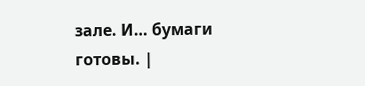зале. И… бумаги готовы. |